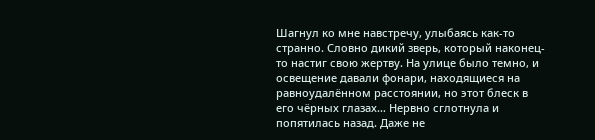Шагнул ко мне навстречу, улыбаясь как-то странно. Словно дикий зверь, который наконец-то настиг свою жертву. На улице было темно, и освещение давали фонари, находящиеся на равноудалённом расстоянии, но этот блеск в его чёрных глазах… Нервно сглотнула и попятилась назад. Даже не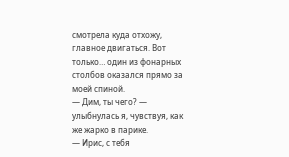смотрела куда отхожу, главное двигаться. Вот только… один из фонарных столбов оказался прямо за моей спиной.
— Дим, ты чего? — улыбнулась я, чувствуя, как же жарко в парике.
— Ирис, с тебя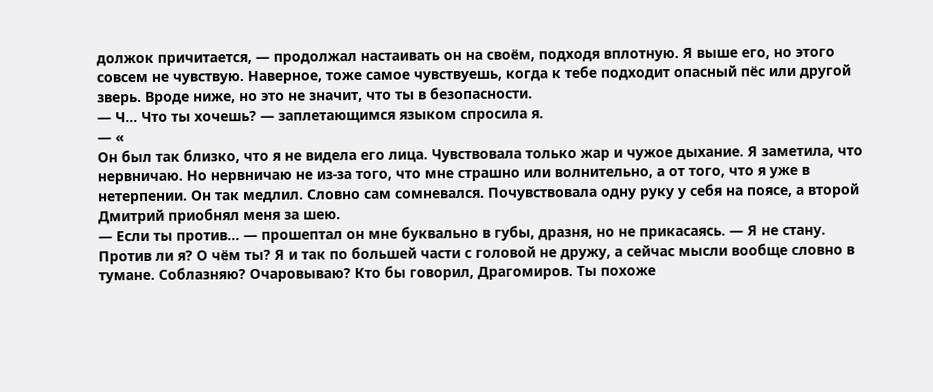должок причитается, — продолжал настаивать он на своём, подходя вплотную. Я выше его, но этого совсем не чувствую. Наверное, тоже самое чувствуешь, когда к тебе подходит опасный пёс или другой зверь. Вроде ниже, но это не значит, что ты в безопасности.
— Ч… Что ты хочешь? — заплетающимся языком спросила я.
— «
Он был так близко, что я не видела его лица. Чувствовала только жар и чужое дыхание. Я заметила, что нервничаю. Но нервничаю не из-за того, что мне страшно или волнительно, а от того, что я уже в нетерпении. Он так медлил. Словно сам сомневался. Почувствовала одну руку у себя на поясе, а второй Дмитрий приобнял меня за шею.
— Если ты против… — прошептал он мне буквально в губы, дразня, но не прикасаясь. — Я не стану.
Против ли я? О чём ты? Я и так по большей части с головой не дружу, а сейчас мысли вообще словно в тумане. Соблазняю? Очаровываю? Кто бы говорил, Драгомиров. Ты похоже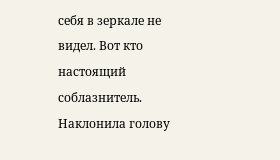себя в зеркале не видел. Вот кто настоящий соблазнитель.
Наклонила голову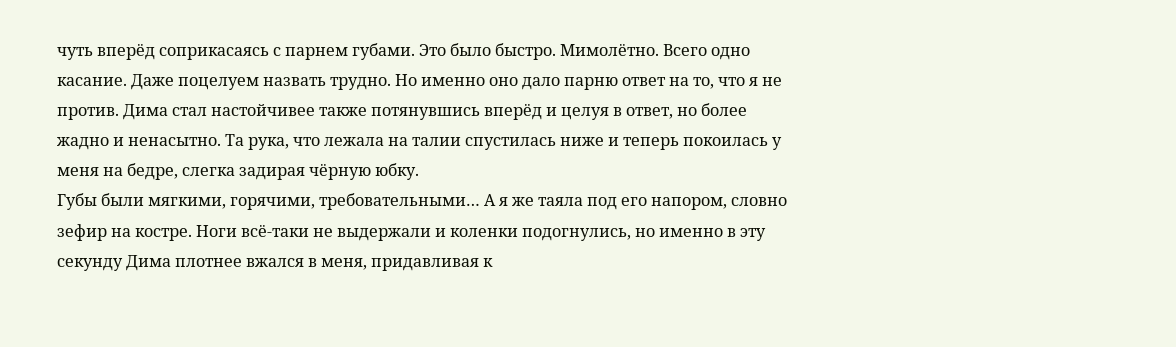чуть вперёд соприкасаясь с парнем губами. Это было быстро. Мимолётно. Всего одно касание. Даже поцелуем назвать трудно. Но именно оно дало парню ответ на то, что я не против. Дима стал настойчивее также потянувшись вперёд и целуя в ответ, но более жадно и ненасытно. Та рука, что лежала на талии спустилась ниже и теперь покоилась у меня на бедре, слегка задирая чёрную юбку.
Губы были мягкими, горячими, требовательными… А я же таяла под его напором, словно зефир на костре. Ноги всё-таки не выдержали и коленки подогнулись, но именно в эту секунду Дима плотнее вжался в меня, придавливая к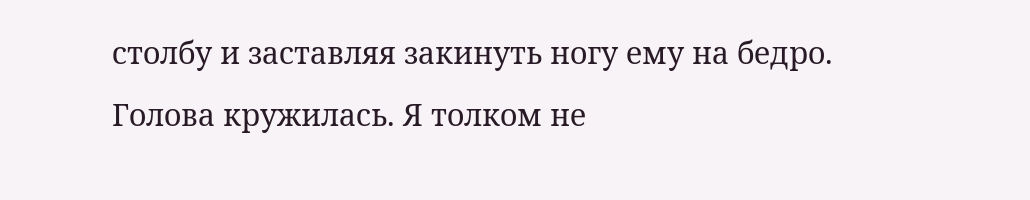столбу и заставляя закинуть ногу ему на бедро.
Голова кружилась. Я толком не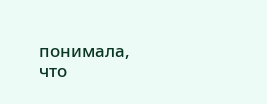понимала, что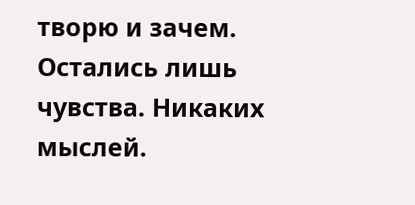творю и зачем. Остались лишь чувства. Никаких мыслей.